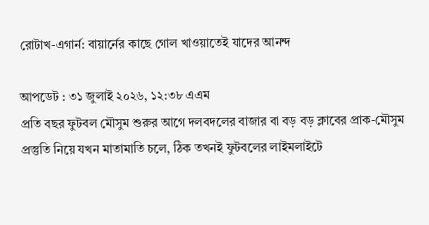রোটাখ-এগার্ন: বায়ার্নের কাছে গোল খাওয়াতেই যাদের আনন্দ

আপডেট : ৩১ জুলাই ২০২৬, ১২:৩৮ এএম
প্রতি বছর ফুটবল মৌসুম শুরুর আগে দলবদলের বাজার বা বড় বড় ক্লাবের প্রাক-মৌসুম প্রস্তুতি নিয়ে যখন মাতামাতি চলে, ঠিক তখনই ফুটবলের লাইমলাইটে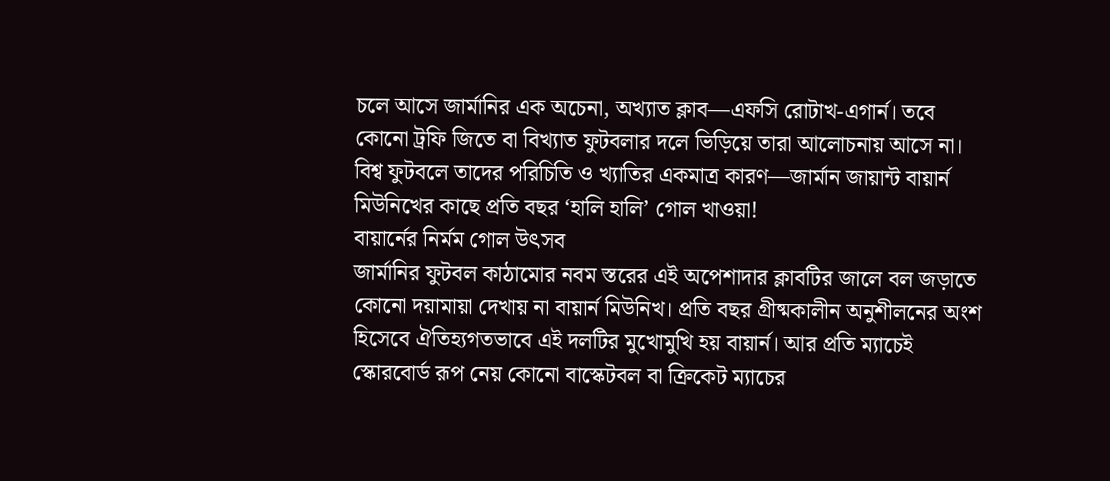চলে আসে জার্মানির এক অচেনা, অখ্যাত ক্লাব—এফসি রোটাখ-এগার্ন। তবে কোনো ট্রফি জিতে বা বিখ্যাত ফুটবলার দলে ভিড়িয়ে তারা আলোচনায় আসে না। বিশ্ব ফুটবলে তাদের পরিচিতি ও খ্যাতির একমাত্র কারণ—জার্মান জায়ান্ট বায়ার্ন মিউনিখের কাছে প্রতি বছর ‘হালি হালি’ গোল খাওয়া!
বায়ার্নের নির্মম গোল উৎসব
জার্মানির ফুটবল কাঠামোর নবম স্তরের এই অপেশাদার ক্লাবটির জালে বল জড়াতে কোনো দয়ামায়া দেখায় না বায়ার্ন মিউনিখ। প্রতি বছর গ্রীষ্মকালীন অনুশীলনের অংশ হিসেবে ঐতিহ্যগতভাবে এই দলটির মুখোমুখি হয় বায়ার্ন। আর প্রতি ম্যাচেই স্কোরবোর্ড রূপ নেয় কোনো বাস্কেটবল বা ক্রিকেট ম্যাচের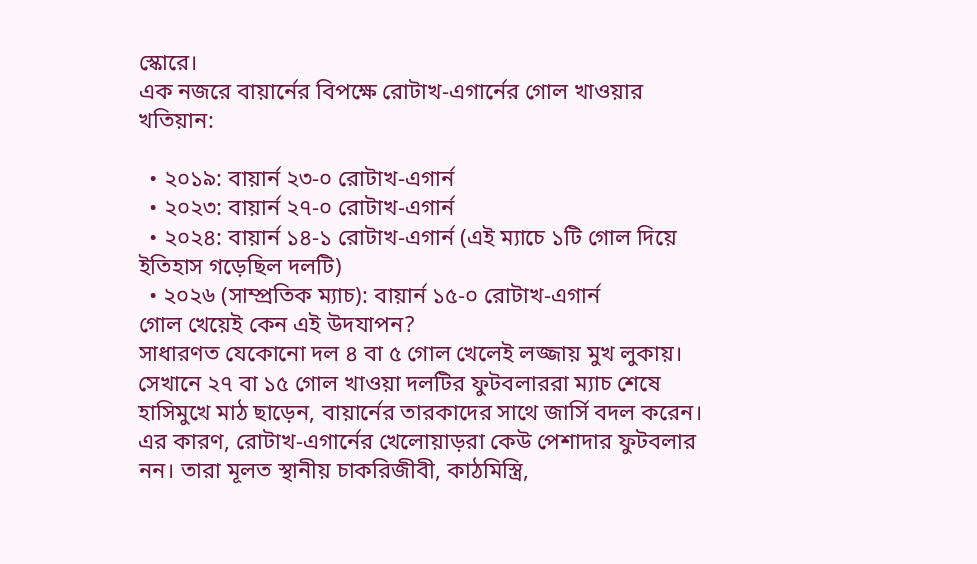স্কোরে।
এক নজরে বায়ার্নের বিপক্ষে রোটাখ-এগার্নের গোল খাওয়ার খতিয়ান:

  • ২০১৯: বায়ার্ন ২৩-০ রোটাখ-এগার্ন
  • ২০২৩: বায়ার্ন ২৭-০ রোটাখ-এগার্ন
  • ২০২৪: বায়ার্ন ১৪-১ রোটাখ-এগার্ন (এই ম্যাচে ১টি গোল দিয়ে ইতিহাস গড়েছিল দলটি)
  • ২০২৬ (সাম্প্রতিক ম্যাচ): বায়ার্ন ১৫-০ রোটাখ-এগার্ন
গোল খেয়েই কেন এই উদযাপন?
সাধারণত যেকোনো দল ৪ বা ৫ গোল খেলেই লজ্জায় মুখ লুকায়। সেখানে ২৭ বা ১৫ গোল খাওয়া দলটির ফুটবলাররা ম্যাচ শেষে হাসিমুখে মাঠ ছাড়েন, বায়ার্নের তারকাদের সাথে জার্সি বদল করেন। এর কারণ, রোটাখ-এগার্নের খেলোয়াড়রা কেউ পেশাদার ফুটবলার নন। তারা মূলত স্থানীয় চাকরিজীবী, কাঠমিস্ত্রি,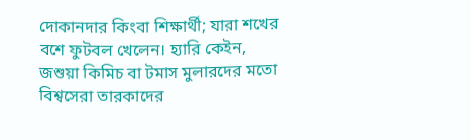দোকানদার কিংবা শিক্ষার্থী; যারা শখের বশে ফুটবল খেলেন। হ্যারি কেইন, জশুয়া কিমিচ বা টমাস মুলারদের মতো বিশ্বসেরা তারকাদের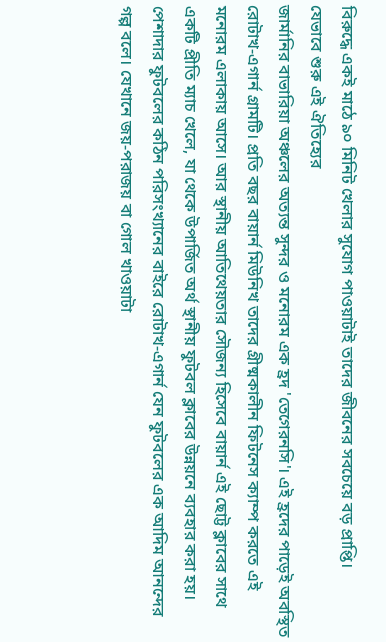বিরুদ্ধে একই মাঠে ৯০ মিনিট খেলার সুযোগ পাওয়াটাই তাদের জীবনের সবচেয়ে বড় প্রাপ্তি।
যেভাবে শুরু এই ঐতিহ্যের
জার্মানির বাভারিয়া অঞ্চলের অত্যন্ত সুন্দর ও মনোরম এক হ্রদ 'তেগেরনসি'। এই হ্রদের পাড়েই অবস্থিত রোটাখ-এগার্ন গ্রামটি। প্রতি বছর বায়ার্ন মিউনিখ তাদের গ্রীষ্মকালীন ফিটনেস ক্যাম্প করতে এই মনোরম এলাকায় আসে। আর স্থানীয় আতিথেয়তার সৌজন্য হিসেবে বায়ার্ন এই ছোট্ট ক্লাবের সাথে একটি প্রীতি ম্যাচ খেলে, যা থেকে উপার্জিত অর্থ স্থানীয় ফুটবল ক্লাবের উন্নয়নে ব্যবহার করা হয়।
পেশাদার ফুটবলের কঠিন পরিসংখ্যানের বাইরে রোটাখ-এগার্ন যেন ফুটবলের এক আদিম আনন্দের গল্প বলে। যেখানে জয়-পরাজয় বা গোল খাওয়াটা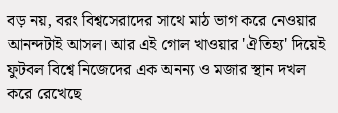বড় নয়, বরং বিশ্বসেরাদের সাথে মাঠ ভাগ করে নেওয়ার আনন্দটাই আসল। আর এই গোল খাওয়ার 'ঐতিহ্য' দিয়েই ফুটবল বিশ্বে নিজেদের এক অনন্য ও মজার স্থান দখল করে রেখেছে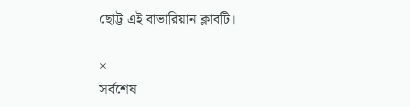ছোট্ট এই বাভারিয়ান ক্লাবটি।

×
সর্বশেষ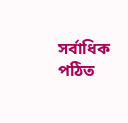সর্বাধিক পঠিত